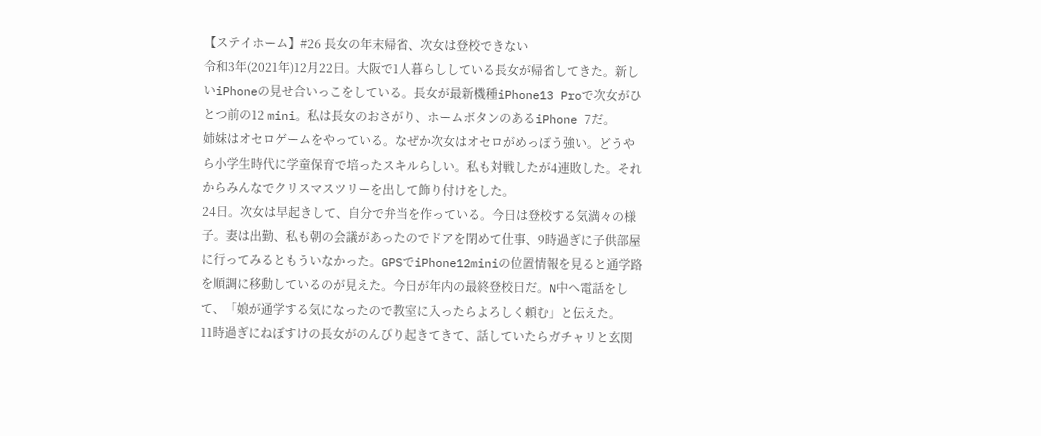【ステイホーム】#26 長女の年末帰省、次女は登校できない
令和3年(2021年)12月22日。大阪で1人暮らししている長女が帰省してきた。新しいiPhoneの見せ合いっこをしている。長女が最新機種iPhone13 Proで次女がひとつ前の12 mini。私は長女のおさがり、ホームボタンのあるiPhone 7だ。
姉妹はオセロゲームをやっている。なぜか次女はオセロがめっぽう強い。どうやら小学生時代に学童保育で培ったスキルらしい。私も対戦したが4連敗した。それからみんなでクリスマスツリーを出して飾り付けをした。
24日。次女は早起きして、自分で弁当を作っている。今日は登校する気満々の様子。妻は出勤、私も朝の会議があったのでドアを閉めて仕事、9時過ぎに子供部屋に行ってみるともういなかった。GPSでiPhone12miniの位置情報を見ると通学路を順調に移動しているのが見えた。今日が年内の最終登校日だ。N中へ電話をして、「娘が通学する気になったので教室に入ったらよろしく頼む」と伝えた。
11時過ぎにねぼすけの長女がのんびり起きてきて、話していたらガチャリと玄関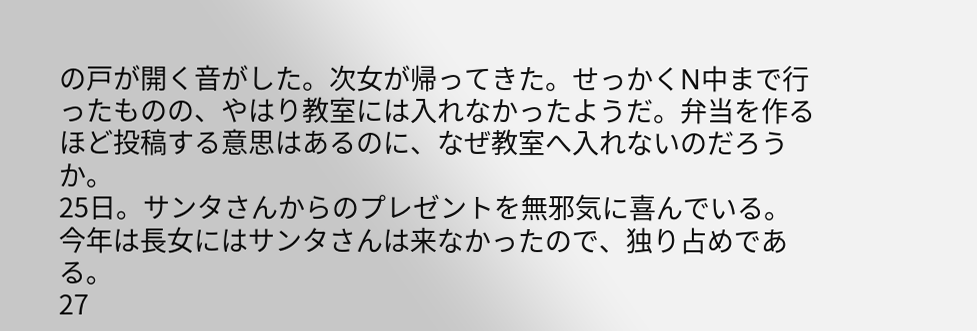の戸が開く音がした。次女が帰ってきた。せっかくN中まで行ったものの、やはり教室には入れなかったようだ。弁当を作るほど投稿する意思はあるのに、なぜ教室へ入れないのだろうか。
25日。サンタさんからのプレゼントを無邪気に喜んでいる。今年は長女にはサンタさんは来なかったので、独り占めである。
27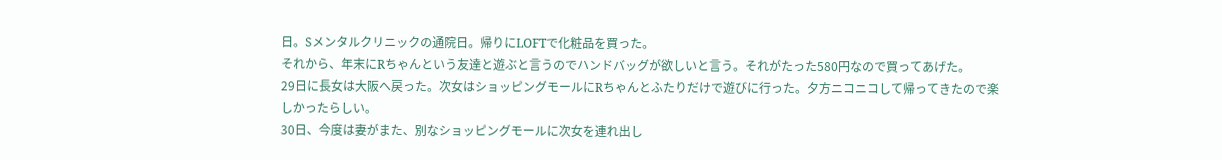日。Sメンタルクリニックの通院日。帰りにLOFTで化粧品を買った。
それから、年末にRちゃんという友達と遊ぶと言うのでハンドバッグが欲しいと言う。それがたった580円なので買ってあげた。
29日に長女は大阪へ戻った。次女はショッピングモールにRちゃんとふたりだけで遊びに行った。夕方ニコニコして帰ってきたので楽しかったらしい。
30日、今度は妻がまた、別なショッピングモールに次女を連れ出し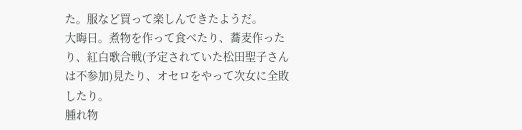た。服など買って楽しんできたようだ。
大晦日。煮物を作って食べたり、蕎麦作ったり、紅白歌合戦(予定されていた松田聖子さんは不参加)見たり、オセロをやって次女に全敗したり。
腫れ物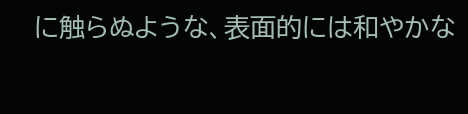に触らぬような、表面的には和やかな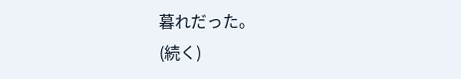暮れだった。
(続く)